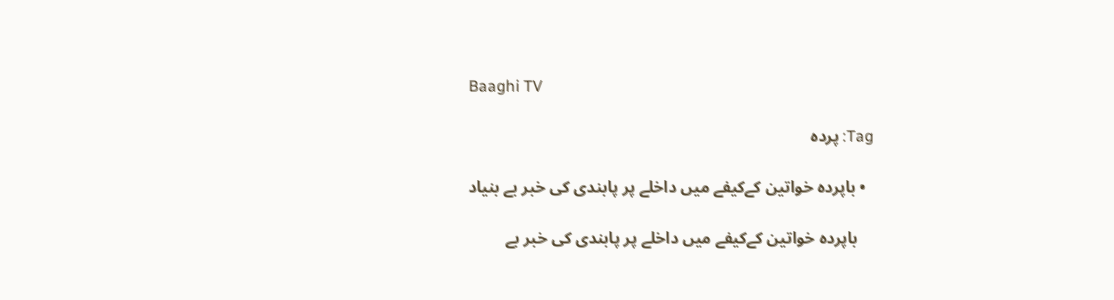Baaghi TV

Tag: پردہ

  • باپردہ خواتین کےکیفے میں داخلے پر پابندی کی خبر بے بنیاد

    باپردہ خواتین کےکیفے میں داخلے پر پابندی کی خبر بے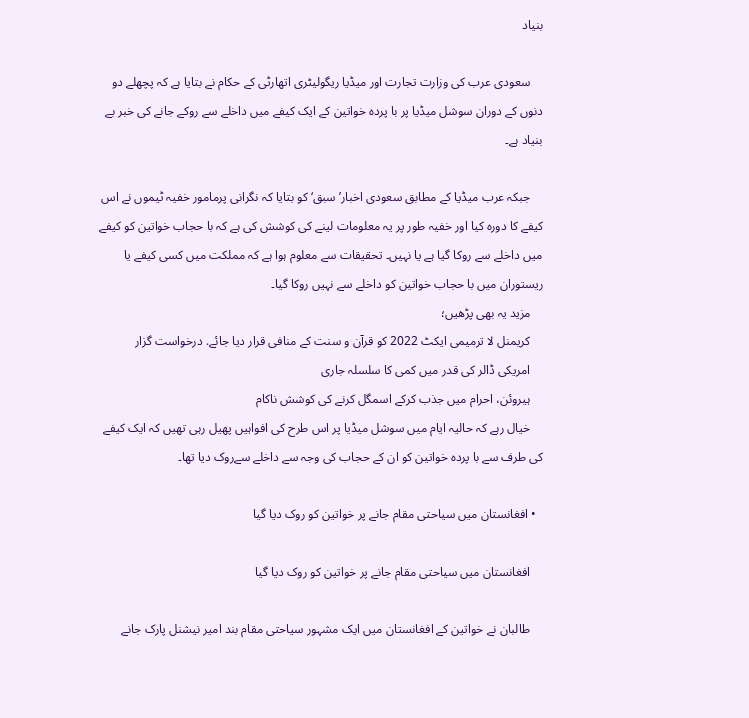بنیاد

    سعودی عرب کی وزارت تجارت اور میڈیا ریگولیٹری اتھارٹی کے حکام نے بتایا ہے کہ پچھلے دو دنوں کے دوران سوشل میڈیا پر با پردہ خواتین کے ایک کیفے میں داخلے سے روکے جانے کی خبر بے بنیاد ہے۔

    جبکہ عرب میڈیا کے مطابق سعودی اخبار’سبق‘ کو بتایا کہ نگرانی پرمامور خفیہ ٹیموں نے اس کیفے کا دورہ کیا اور خفیہ طور پر یہ معلومات لینے کی کوشش کی ہے کہ با حجاب خواتین کو کیفے میں داخلے سے روکا گیا ہے یا نہیں۔ تحقیقات سے معلوم ہوا ہے کہ مملکت میں کسی کیفے یا ریستوران میں با حجاب خواتین کو داخلے سے نہیں روکا گیا۔
    مزید یہ بھی پڑھیں؛
    کریمنل لا ترمیمی ایکٹ 2022 کو قرآن و سنت کے منافی قرار دیا جائے. درخواست گزار
    امریکی ڈالر کی قدر میں کمی کا سلسلہ جاری
    ہیروئن، احرام میں جذب کرکے اسمگل کرنے کی کوشش ناکام
    خیال رہے کہ حالیہ ایام میں سوشل میڈیا پر اس طرح کی افواہیں پھیل رہی تھیں کہ ایک کیفے کی طرف سے با پردہ خواتین کو ان کے حجاب کی وجہ سے داخلے سےروک دیا تھا۔

  • افغانستان میں سیاحتی مقام جانے پر خواتین کو روک دیا گیا

    افغانستان میں سیاحتی مقام جانے پر خواتین کو روک دیا گیا

    طالبان نے خواتین کے افغانستان میں ایک مشہور سیاحتی مقام بند امیر نیشنل پارک جانے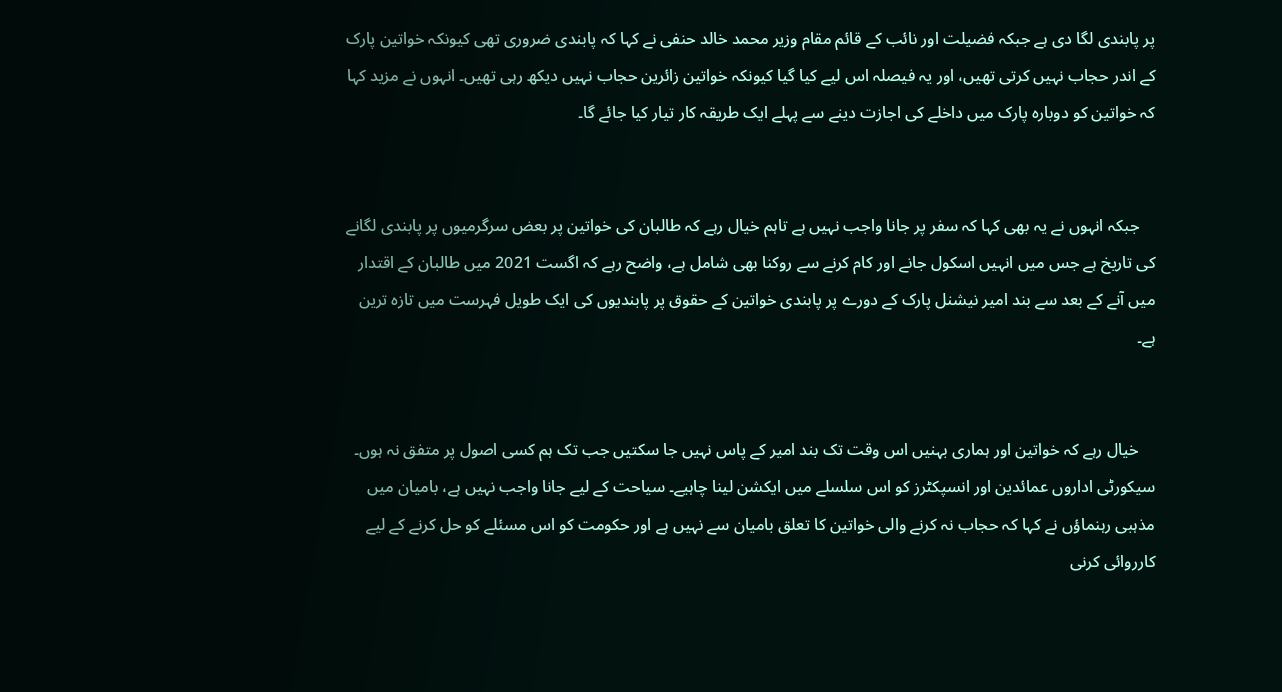پر پابندی لگا دی ہے جبکہ فضیلت اور نائب کے قائم مقام وزیر محمد خالد حنفی نے کہا کہ پابندی ضروری تھی کیونکہ خواتین پارک کے اندر حجاب نہیں کرتی تھیں، اور یہ فیصلہ اس لیے کیا گیا کیونکہ خواتین زائرین حجاب نہیں دیکھ رہی تھیں۔ انہوں نے مزید کہا کہ خواتین کو دوبارہ پارک میں داخلے کی اجازت دینے سے پہلے ایک طریقہ کار تیار کیا جائے گا۔


    جبکہ انہوں نے یہ بھی کہا کہ سفر پر جانا واجب نہیں ہے تاہم خیال رہے کہ طالبان کی خواتین پر بعض سرگرمیوں پر پابندی لگانے کی تاریخ ہے جس میں انہیں اسکول جانے اور کام کرنے سے روکنا بھی شامل ہے، واضح رہے کہ اگست 2021 میں طالبان کے اقتدار میں آنے کے بعد سے بند امیر نیشنل پارک کے دورے پر پابندی خواتین کے حقوق پر پابندیوں کی ایک طویل فہرست میں تازہ ترین ہے۔


    خیال رہے کہ خواتین اور ہماری بہنیں اس وقت تک بند امیر کے پاس نہیں جا سکتیں جب تک ہم کسی اصول پر متفق نہ ہوں۔ سیکورٹی اداروں عمائدین اور انسپکٹرز کو اس سلسلے میں ایکشن لینا چاہیے۔ سیاحت کے لیے جانا واجب نہیں ہے، بامیان میں مذہبی رہنماؤں نے کہا کہ حجاب نہ کرنے والی خواتین کا تعلق بامیان سے نہیں ہے اور حکومت کو اس مسئلے کو حل کرنے کے لیے کارروائی کرنی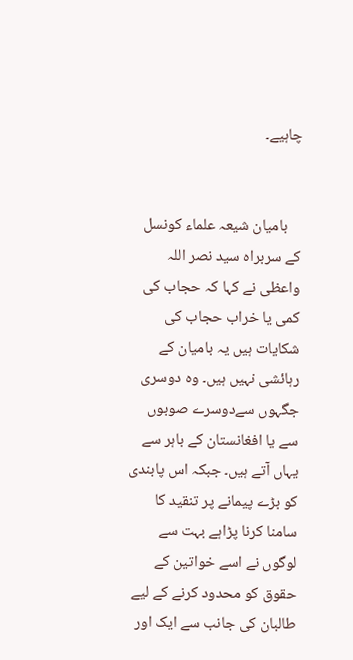چاہیے۔


    بامیان شیعہ علماء کونسل کے سربراہ سید نصر اللہ واعظی نے کہا کہ حجاب کی کمی یا خراب حجاب کی شکایات ہیں یہ بامیان کے رہائشی نہیں ہیں۔ وہ دوسری جگہوں سےدوسرے صوبوں سے یا افغانستان کے باہر سے یہاں آتے ہیں۔ جبکہ اس پابندی کو بڑے پیمانے پر تنقید کا سامنا کرنا پڑاہے بہت سے لوگوں نے اسے خواتین کے حقوق کو محدود کرنے کے لیے طالبان کی جانب سے ایک اور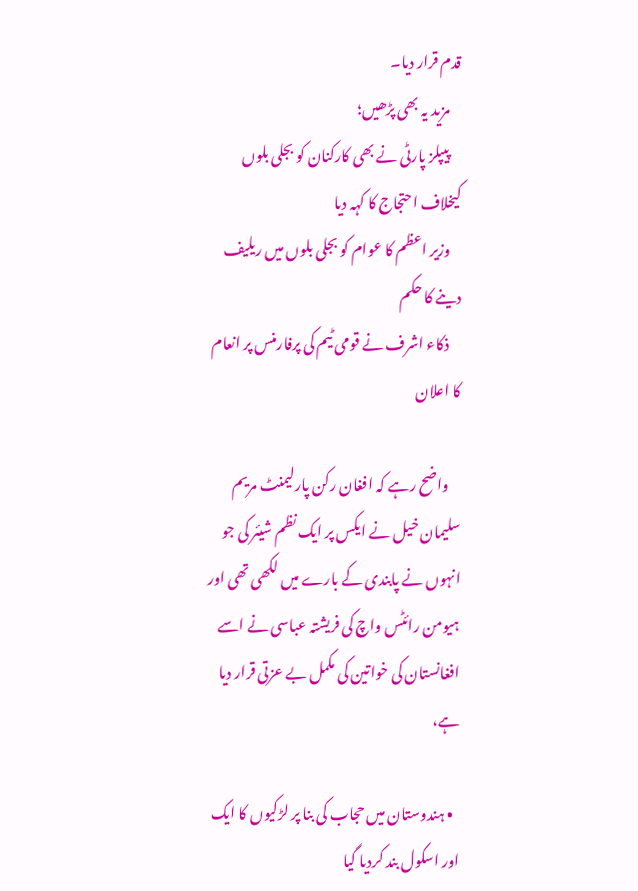قدم قرار دیا۔
    مزید یہ بھی پڑھیں؛
    پیپلز پارٹی نے بھی کارکنان کو بجلی بلوں کیخلاف احتجاج کا کہہ دیا
    وزیر اعظم کا عوام کو بجلی بلوں میں ریلیف دینے کا حکم
    ذکاء اشرف نے قومی ٹیم کی پرفارمنس پر انعام کا اعلان

    واضح رہے کہ افغان رکن پارلیمنٹ مریم سلیمان خیل نے ایکس پر ایک نظم شیئر کی جو انہوں نے پابندی کے بارے میں لکھی تھی اور ہیومن رائٹس واچ کی فریشتہ عباسی نے اسے افغانستان کی خواتین کی مکمل بے عزتی قرار دیا ہے،

  • ہندوستان میں حجاب کی بنا پر لڑکیوں کا ایک اور اسکول بند کردیا گیا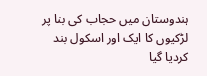ہندوستان میں حجاب کی بنا پر لڑکیوں کا ایک اور اسکول بند کردیا گیا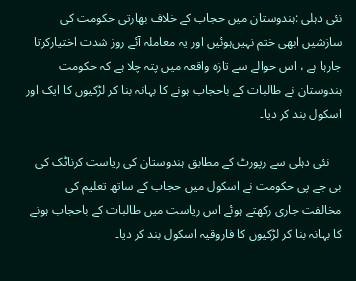نئی دہلی :ہندوستان میں حجاب کے خلاف بھارتی حکومت کی سازشیں ابھی ختم نہیں‌ہوئیں اور یہ معاملہ آئے روز شدت اختیارکرتا جارہا ہے ، اس حوالے سے تازہ واقعہ میں پتہ چلا ہے کہ حکومت ہندوستان نے طالبات کے باحجاب ہونے کا بہانہ بنا کر لڑکیوں کا ایک اور اسکول بند کر دیا۔

    نئی دہلی سے رپورٹ کے مطابق ہندوستان کی ریاست کرناٹک کی بی جے پی حکومت نے اسکول میں حجاب کے ساتھ تعلیم کی مخالفت جاری رکھتے ہوئے اس ریاست میں طالبات کے باحجاب ہونے کا بہانہ بنا کر لڑکیوں کا فاروقیہ اسکول بند کر دیا۔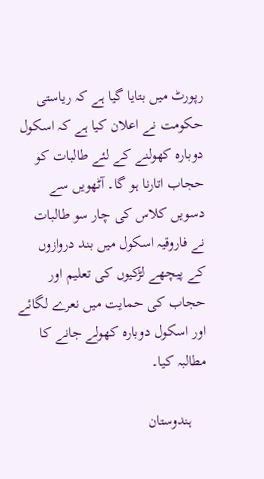رپورٹ میں بتایا گیا ہے کہ ریاستی حکومت نے اعلان کیا ہے کہ اسکول دوبارہ کھولنے کے لئے طالبات کو حجاب اتارنا ہو گا۔ آٹھویں سے دسویں کلاس کی چار سو طالبات نے فاروقیہ اسکول میں بند دروازوں کے پیچھے لڑکیوں کی تعلیم اور حجاب کی حمایت میں نعرے لگائے اور اسکول دوبارہ کھولے جانے کا مطالبہ کیا۔

    ہندوستان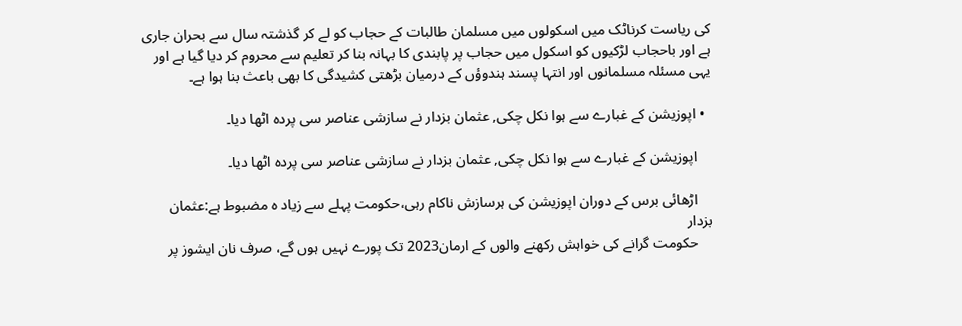کی ریاست کرناٹک میں اسکولوں میں مسلمان طالبات کے حجاب کو لے کر گذشتہ سال سے بحران جاری ہے اور باحجاب لڑکیوں کو اسکول میں حجاب پر پابندی کا بہانہ بنا کر تعلیم سے محروم کر دیا گیا ہے اور یہی مسئلہ مسلمانوں اور انتہا پسند ہندوؤں کے درمیان بڑھتی کشیدگی کا بھی باعث بنا ہوا ہے۔

  • اپوزیشن کے غبارے سے ہوا نکل چکی, عثمان بزدار نے سازشی عناصر سی پردہ اٹھا دیا۔

    اپوزیشن کے غبارے سے ہوا نکل چکی, عثمان بزدار نے سازشی عناصر سی پردہ اٹھا دیا۔

    اڑھائی برس کے دوران اپوزیشن کی ہرسازش ناکام رہی،حکومت پہلے سے زیاد ہ مضبوط ہے:عثمان بزدار
    حکومت گرانے کی خواہش رکھنے والوں کے ارمان2023 تک پورے نہیں ہوں گے، صرف نان ایشوز پر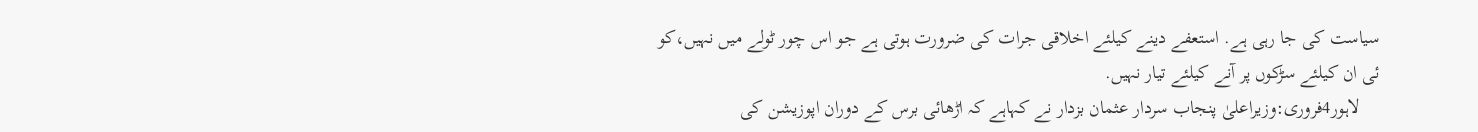سیاست کی جا رہی ہے. استعفے دینے کیلئے اخلاقی جرات کی ضرورت ہوتی ہے جو اس چور ٹولے میں نہیں،کو ئی ان کیلئے سڑکوں پر آنے کیلئے تیار نہیں.
    لاہور4فروری:وزیراعلیٰ پنجاب سردار عثمان بزدار نے کہاہے کہ اڑھائی برس کے دوران اپوزیشن کی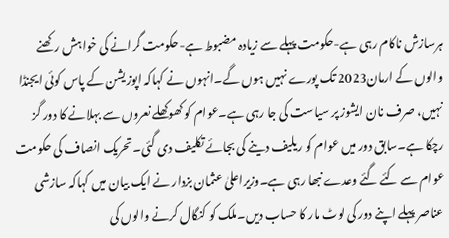ہرسازش ناکام رہی ہے-حکومت پہلے سے زیادہ مضبوط ہے-حکومت گرانے کی خواہش رکھنے والوں کے ارمان2023 تک پورے نہیں ہوں گے۔انہوں نے کہاکہ اپوزیشن کے پاس کوئی ایجنڈا نہیں، صرف نان ایشوز پر سیاست کی جا رہی ہے۔عوام کو کھوکھلے نعروں سے بہلانے کا دور گز رچکا ہے۔سابق دور میں عوام کو ریلیف دینے کی بجائے تکلیف دی گئی۔تحریک انصاف کی حکومت عوام سے کئے گئے وعدے نبھا رہی ہے۔وزیراعلیٰ عثمان بزدار نے ایک بیان میں کہاکہ سازشی عناصر پہلے اپنے دور کی لوٹ مار کا حساب دیں۔ملک کو کنگال کرنے والوں کی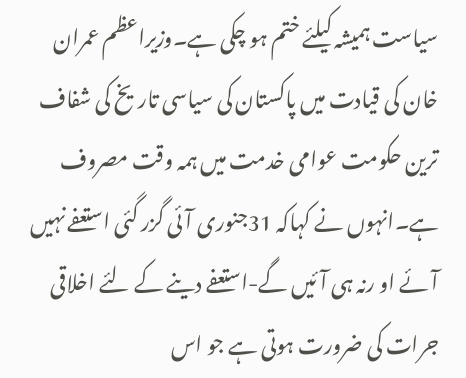سیاست ہمیشہ کیلئے ختم ہو چکی ہے۔وزیراعظم عمران خان کی قیادت میں پاکستان کی سیاسی تاریخ کی شفاف ترین حکومت عوامی خدمت میں ہمہ وقت مصروف ہے۔انہوں نے کہاکہ 31جنوری آئی گزر گئی استعفے نہیں آئے او رنہ ہی آئیں گے-استعفے دینے کے لئے اخلاقی جرات کی ضرورت ہوتی ہے جو اس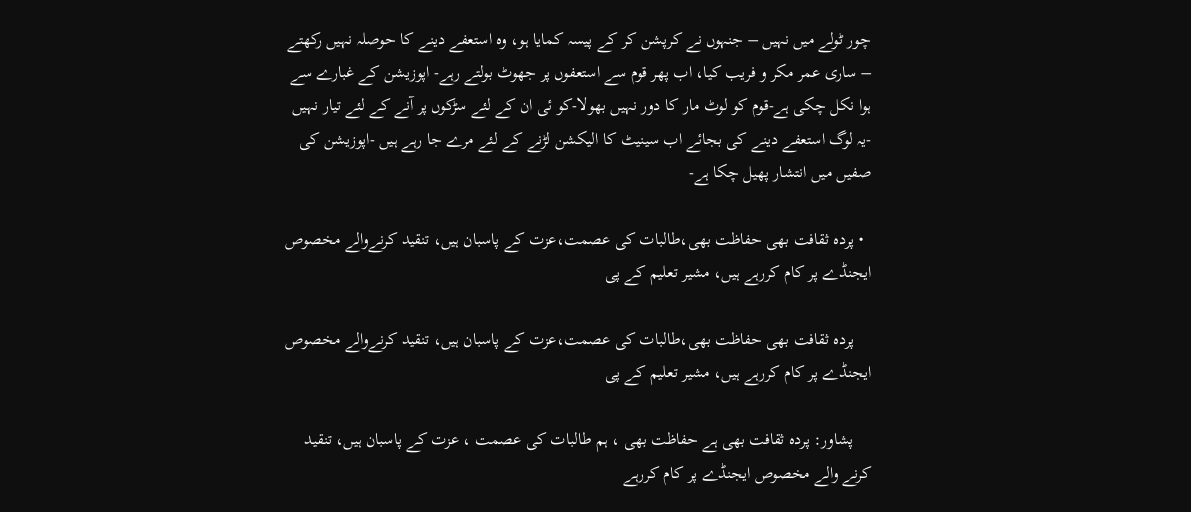چور ٹولے میں نہیں – جنہوں نے کرپشن کر کے پیسہ کمایا ہو، وہ استعفے دینے کا حوصلہ نہیں رکھتے – ساری عمر مکر و فریب کیا، اب پھر قوم سے استعفوں پر جھوٹ بولتے رہے- اپوزیشن کے غبارے سے ہوا نکل چکی ہے-قوم کو لوٹ مار کا دور نہیں بھولا-کو ئی ان کے لئے سڑکوں پر آنے کے لئے تیار نہیں -یہ لوگ استعفے دینے کی بجائے اب سینیٹ کا الیکشن لڑنے کے لئے مرے جا رہے ہیں -اپوزیشن کی صفیں میں انتشار پھیل چکا ہے-

  • پردہ ثقافت بھی حفاظت بھی،طالبات کی عصمت،عزت کے پاسبان ہیں‌، تنقید کرنےوالے مخصوص ایجنڈے پر کام کررہے ہیں‌، مشیر تعلیم کے پی

    پردہ ثقافت بھی حفاظت بھی،طالبات کی عصمت،عزت کے پاسبان ہیں‌، تنقید کرنےوالے مخصوص ایجنڈے پر کام کررہے ہیں‌، مشیر تعلیم کے پی

    پشاور: پردہ ثقافت بھی ہے حفاظت بھی ، ہم طالبات کی عصمت ، عزت کے پاسبان ہیں‌، تنقید کرنے والے مخصوص ایجنڈے پر کام کررہے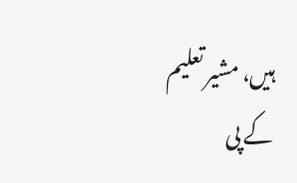ہیں‌، مشیر تعلیم کے پی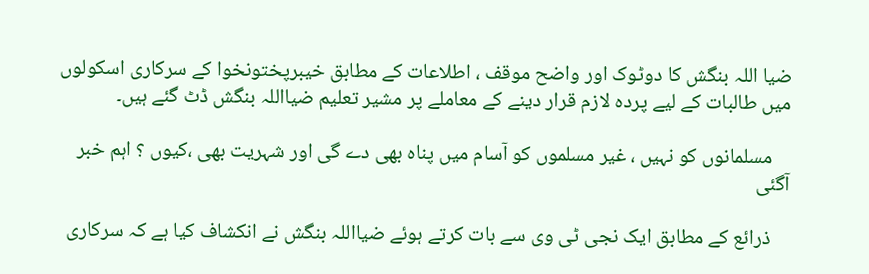ضیا اللہ بنگش کا دوٹوک اور واضح موقف ، اطلاعات کے مطابق خیبرپختونخوا کے سرکاری اسکولوں میں طالبات کے لیے پردہ لازم قرار دینے کے معاملے پر مشیر تعلیم ضیااللہ بنگش ڈٹ گئے ہیں۔

    مسلمانوں کو نہیں ، غیر مسلموں کو آسام میں پناہ بھی دے گی اور شہریت بھی ،کیوں ؟ اہم خبر آگئی

    ذرائع کے مطابق ایک نجی ٹی وی سے بات کرتے ہوئے ضیااللہ بنگش نے انکشاف کیا ہے کہ سرکاری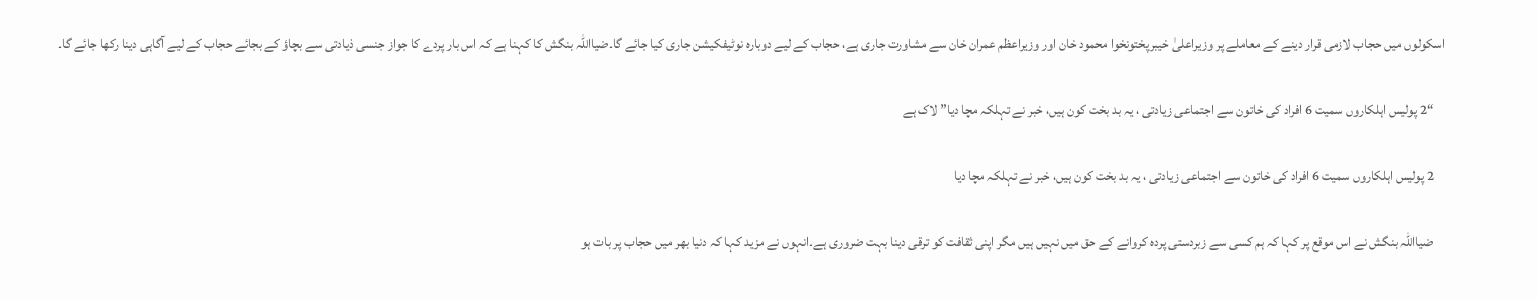اسکولوں میں حجاب لازمی قرار دینے کے معاملے پر وزیراعلیٰ خیبرپختونخوا محمود خان اور وزیراعظم عمران خان سے مشاورت جاری ہے، حجاب کے لیے دوبارہ نوٹیفکیشن جاری کیا جائے گا۔ضیااللہ بنگش کا کہنا ہے کہ اس بار پردے کا جواز جنسی ذیادتی سے بچاؤ کے بجائے حجاب کے لیے آگاہی دینا رکھا جائے گا۔

    “2 پولیس اہلکاروں سمیت 6 افراد کی خاتون سے اجتماعی زیادتی ، یہ بد بخت کون ہیں‌، خبر نے تہلکہ مچا دیا” لاک ہے

    2 پولیس اہلکاروں سمیت 6 افراد کی خاتون سے اجتماعی زیادتی ، یہ بد بخت کون ہیں‌، خبر نے تہلکہ مچا دیا

    ضیااللہ بنگش نے اس موقع پر کہا کہ ہم کسی سے زبردستی پردہ کروانے کے حق میں نہیں ہیں مگر اپنی ثقافت کو ترقی دینا بہت ضروری ہے۔انہوں نے مزید کہا کہ دنیا بھر میں حجاب پر بات ہو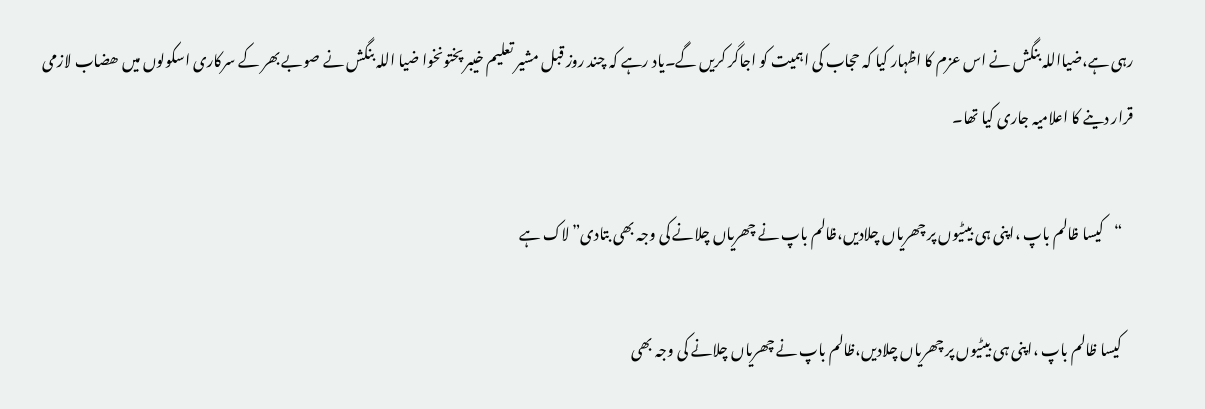رہی ہے،ضیااللہ بنگش نے اس عزم کا اظہار کیا کہ حجاب کی اہمیت کو اجاگر کریں گے۔یاد رہے کہ چند روز قبل مشیر تعلیم خیبر پختونخوا ضیا اللہ بنگش نے صوبے بھر کے سرکاری اسکولوں میں ھضاب لازمی قرار دینے کا اعلامیہ جاری کیا تھا۔

    “کیسا ‌ظالم باپ ،اپنی ہی بیٹیوں‌ پر چھریاں چلادیں‌،ظالم باپ نے چھریاں چلانے کی وجہ بھی بتادی” لاک ہے

    کیسا ‌ظالم باپ ،اپنی ہی بیٹیوں‌ پر چھریاں چلادیں‌،ظالم باپ نے چھریاں چلانے کی وجہ بھی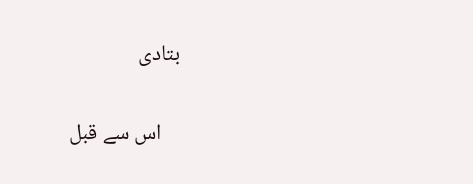بتادی

    اس سے قبل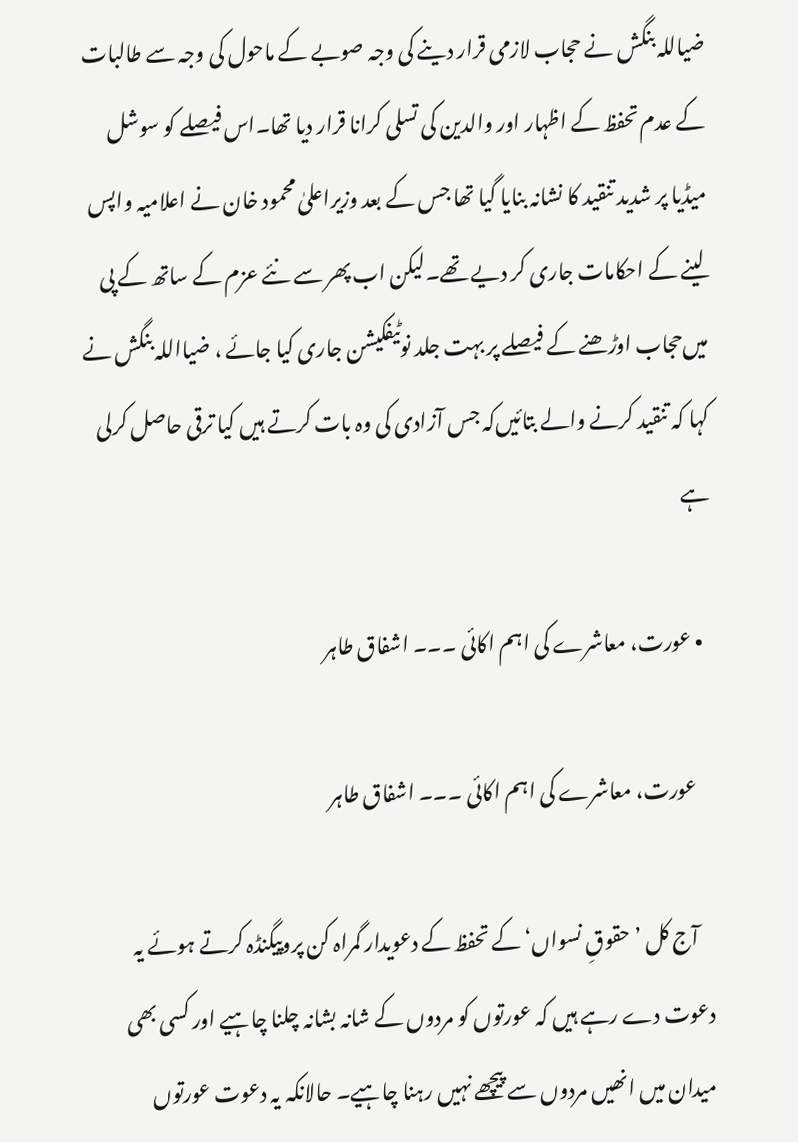ضیاللہ بنگش نے حجاب لازمی قرار دینے کی وجہ صوبے کے ماحول کی وجہ سے طالبات کے عدم تحفظ کے اظہار اور والدین کی تسلی کرانا قرار دیا تھا۔اس فیصلے کو سوشل میڈیا پر شدید تنقید کا نشانہ بنایا گیا تھا جس کے بعد وزیراعلیٰ محمود خان نے اعلامیہ واپس لینے کے احکامات جاری کر دیے تھے۔لیکن اب پھر سے نئے عزم کے ساتھ کے پی میں‌حجاب اوڑھنے کے فیصلے پر بہت جلد نوٹیفکیشن جاری کیا جائے ، ضیااللہ بنگش نے کہا کہ تنقید کرنے والے بتائیں‌کہ جس آزادی کی وہ بات کرتے ہیں‌ کیا ترقی حاصل کرلی ہے

  • عورت، معاشرے کی اہم اکائی ۔۔۔ اشفاق طاہر

    عورت، معاشرے کی اہم اکائی ۔۔۔ اشفاق طاہر

    آج کل ’حقوقِ نسواں‘ کے تحفظ کے دعویدار گمراہ کن پروپیگنڈہ کرتے ہوئے یہ دعوت دے رہے ہیں کہ عورتوں کو مردوں کے شانہ بشانہ چلنا چاہیے اور کسی بھی میدان میں انھیں مردوں سے پیچھے نہیں رہنا چاہیے۔ حالانکہ یہ دعوت عورتوں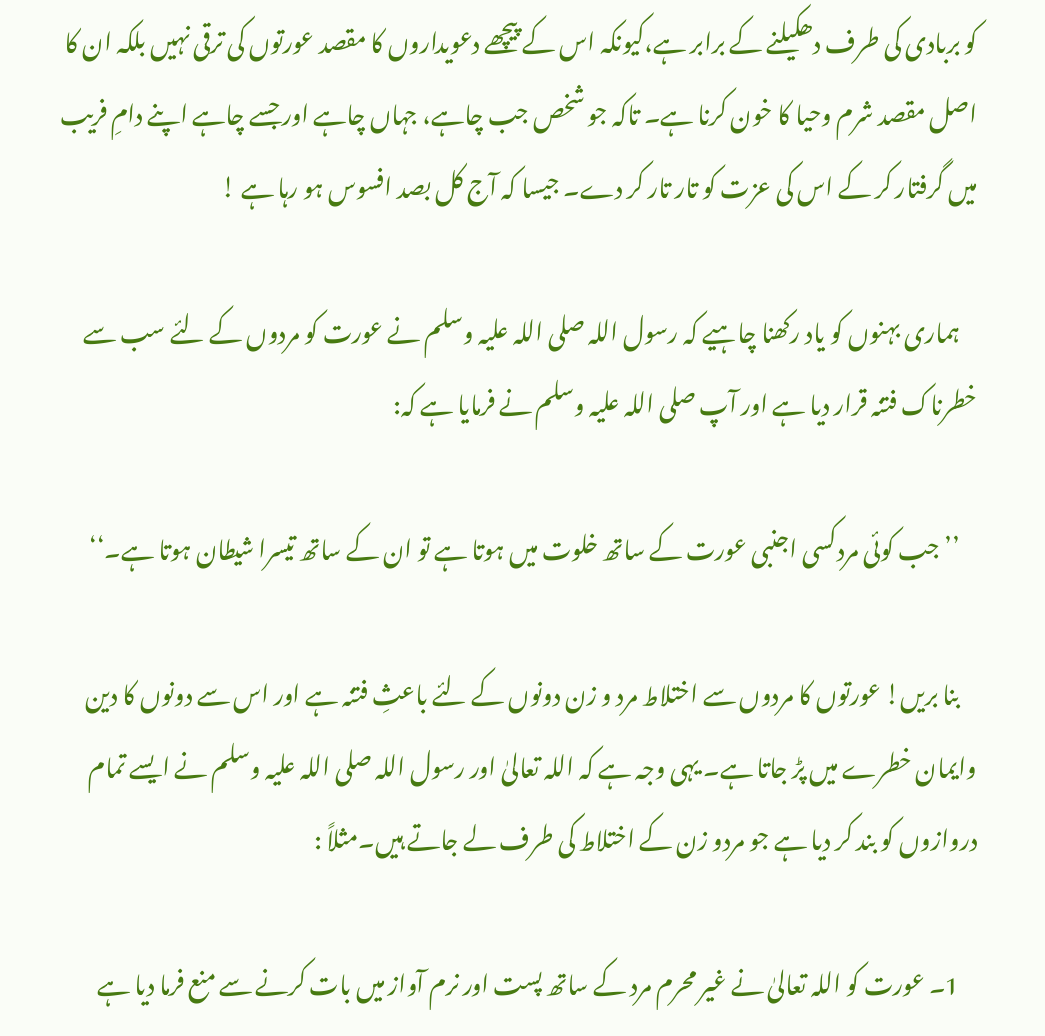کو بربادی کی طرف دھکیلنے کے برابر ہے،کیونکہ اس کے پیچھے دعویداروں کا مقصد عورتوں کی ترقی نہیں بلکہ ان کا اصل مقصد شرم وحیا کا خون کرنا ہے۔ تاکہ جو شخص جب چاہے، جہاں چاہے اور جسے چاہے اپنے دامِ فریب میں گرفتار کر کے اس کی عزت کو تار تار کر دے۔ جیسا کہ آج کل بصد افسوس ہو رہا ہے !

    ہماری بہنوں کو یاد رکھنا چاہیے کہ رسول اللہ صلی اللہ علیہ وسلم نے عورت کو مردوں کے لئے سب سے خطرناک فتنہ قرار دیا ہے اور آپ صلی اللہ علیہ وسلم نے فرمایا ہے کہ:

    ’’ جب کوئی مردکسی اجنبی عورت کے ساتھ خلوت میں ہوتا ہے تو ان کے ساتھ تیسرا شیطان ہوتا ہے۔‘‘

    بنا بریں! عورتوں کا مردوں سے اختلاط مرد و زن دونوں کے لئے باعثِ فتنہ ہے اور اس سے دونوں کا دین وایمان خطرے میں پڑ جاتا ہے۔ یہی وجہ ہے کہ اللہ تعالیٰ اور رسول اللہ صلی اللہ علیہ وسلم نے ایسے تمام دروازوں کو بند کر دیا ہے جو مردو زن کے اختلاط کی طرف لے جاتے ہیں۔مثلاً :

    1۔ عورت کو اللہ تعالیٰ نے غیر محرم مرد کے ساتھ پست اور نرم آواز میں بات کرنے سے منع فرما دیا ہے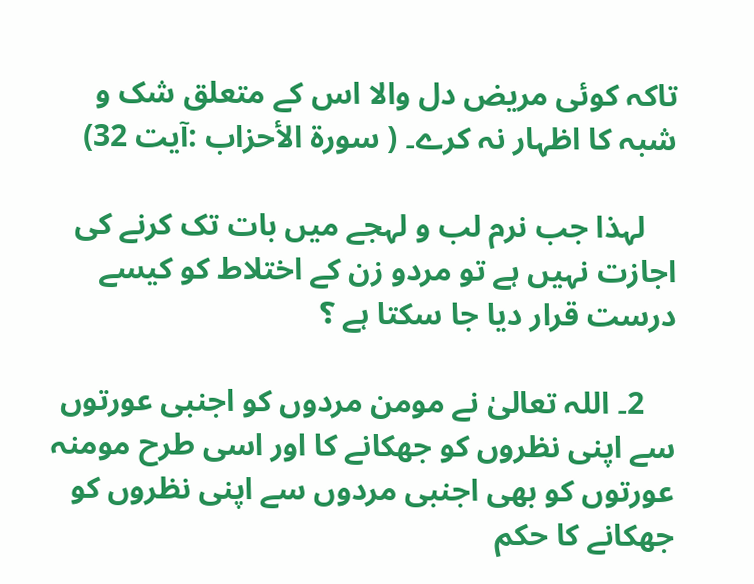تاکہ کوئی مریض دل والا اس کے متعلق شک و شبہ کا اظہار نہ کرے۔ ( سورۃ الأحزاب :آیت 32)

    لہذا جب نرم لب و لہجے میں بات تک کرنے کی اجازت نہیں ہے تو مردو زن کے اختلاط کو کیسے درست قرار دیا جا سکتا ہے ؟

    2۔ اللہ تعالیٰ نے مومن مردوں کو اجنبی عورتوں سے اپنی نظروں کو جھکانے کا اور اسی طرح مومنہ عورتوں کو بھی اجنبی مردوں سے اپنی نظروں کو جھکانے کا حکم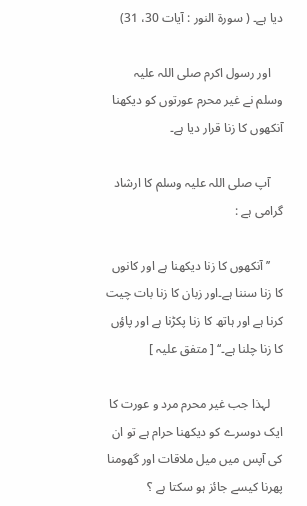دیا ہے۔ ( سورۃ النور : آیات 30، 31)

    اور رسول اکرم صلی اللہ علیہ وسلم نے غیر محرم عورتوں کو دیکھنا آنکھوں کا زنا قرار دیا ہے۔

    آپ صلی اللہ علیہ وسلم کا ارشاد گرامی ہے :

    ’’ آنکھوں کا زنا دیکھنا ہے اور کانوں کا زنا سننا ہے۔اور زبان کا زنا بات چیت کرنا ہے اور ہاتھ کا زنا پکڑنا ہے اور پاؤں کا زنا چلنا ہے۔‘‘ [ متفق علیہ ]

    لہذا جب غیر محرم مرد و عورت کا ایک دوسرے کو دیکھنا حرام ہے تو ان کی آپس میں میل ملاقات اور گھومنا پھرنا کیسے جائز ہو سکتا ہے ؟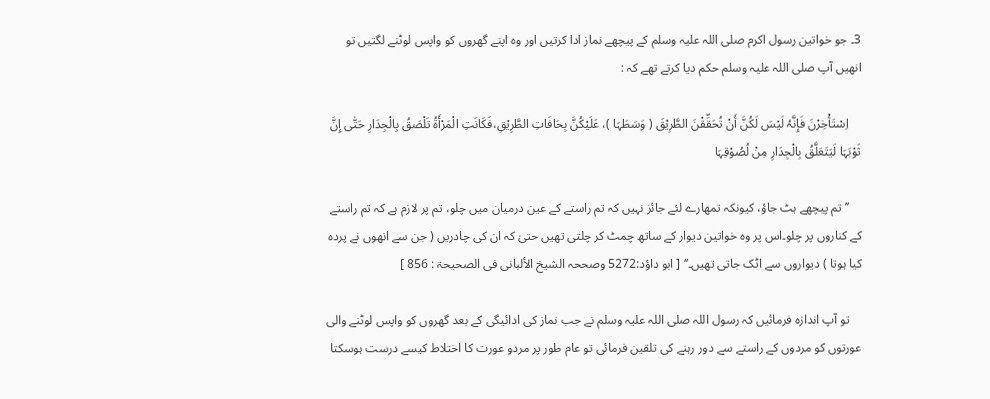3۔ جو خواتین رسول اکرم صلی اللہ علیہ وسلم کے پیچھے نماز ادا کرتیں اور وہ اپنے گھروں کو واپس لوٹنے لگتیں تو انھیں آپ صلی اللہ علیہ وسلم حکم دیا کرتے تھے کہ :

    اِسْتَأْخِرْنَ فَإِنَّہُ لَیْسَ لَکُنَّ أَنْ تُحَقِّقْنَ الطَّرِیْقَ ( وَسَطَہَا )، عَلَیْکُنَّ بِحَافَاتِ الطَّرِیْقِ،فَکَانَتِ الْمَرْأَۃُ تَلْصَقُ بِالْجِدَارِ حَتّٰی إِنَّ ثَوْبَہَا لَیَتَعَلَّقُ بِالْجِدَارِ مِنْ لُصُوْقِہَا

    ’’ تم پیچھے ہٹ جاؤ، کیونکہ تمھارے لئے جائز نہیں کہ تم راستے کے عین درمیان میں چلو، تم پر لازم ہے کہ تم راستے کے کناروں پر چلو۔اس پر وہ خواتین دیوار کے ساتھ چمٹ کر چلتی تھیں حتیٰ کہ ان کی چادریں ( جن سے انھوں نے پردہ کیا ہوتا ) دیواروں سے اٹک جاتی تھیں۔‘‘ [ ابو داؤد:5272 وصححہ الشیخ الألبانی فی الصحیحۃ : 856 ]

    تو آپ اندازہ فرمائیں کہ رسول اللہ صلی اللہ علیہ وسلم نے جب نماز کی ادائیگی کے بعد گھروں کو واپس لوٹنے والی عورتوں کو مردوں کے راستے سے دور رہنے کی تلقین فرمائی تو عام طور پر مردو عورت کا اختلاط کیسے درست ہوسکتا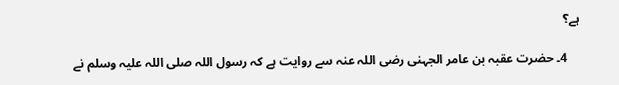ہے؟

    4۔ حضرت عقبہ بن عامر الجہنی رضی اللہ عنہ سے روایت ہے کہ رسول اللہ صلی اللہ علیہ وسلم نے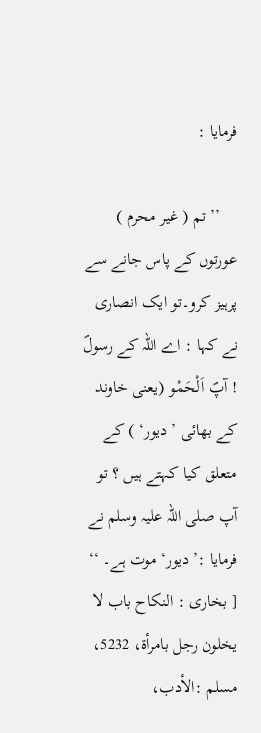فرمایا :

    ’’ تم ( غیر محرم ) عورتوں کے پاس جانے سے پرہیز کرو۔تو ایک انصاری نے کہا : اے اللہ کے رسولؐ ! آپؐ اَلْحَمْو (یعنی خاوند کے بھائی ’دیور‘ ) کے متعلق کیا کہتے ہیں ؟ تو آپ صلی اللہ علیہ وسلم نے فرمایا :’دیور‘ موت ہے۔ ‘‘ [ بخاری : النکاح باب لا یخلون رجل بامرأۃ، 5232، مسلم :الأدب،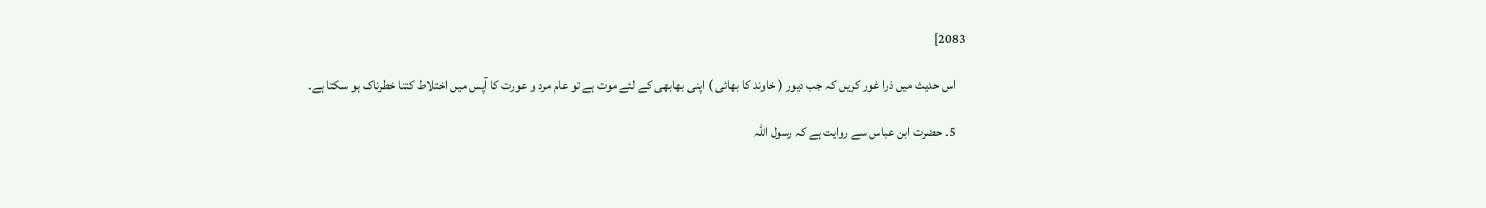2083]

    اس حدیث میں ذرا غور کریں کہ جب دیور ( خاوند کا بھائی ) اپنی بھابھی کے لئے موت ہے تو عام مرد و عورت کا آپس میں اختلاط کتنا خطرناک ہو سکتا ہے۔

    5۔ حضرت ابن عباس سے روایت ہے کہ رسول اللہ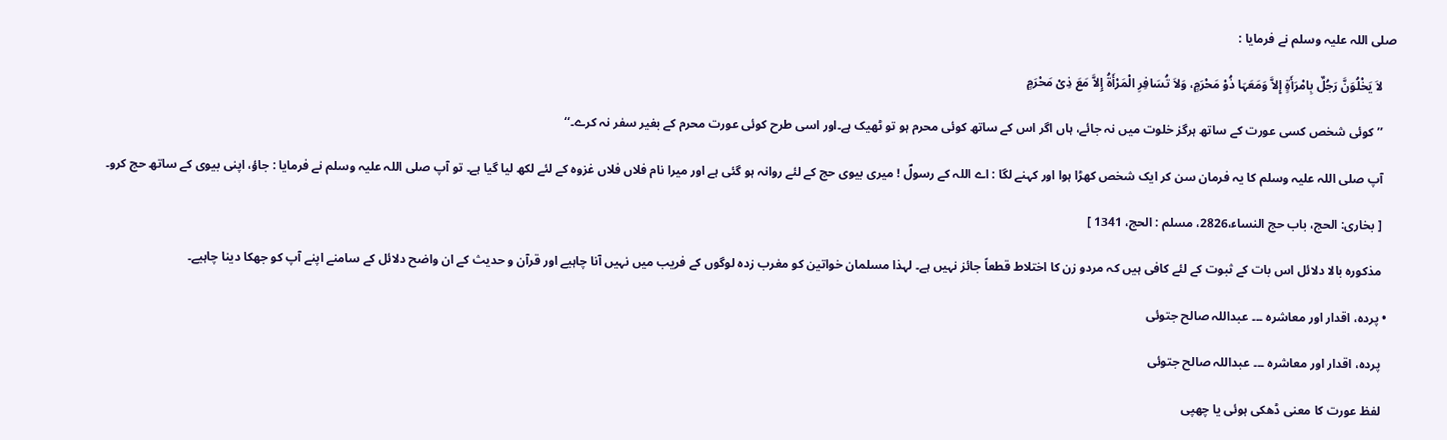صلی اللہ علیہ وسلم نے فرمایا :

    لاَ یَخْلُوَنَّ رَجُلٌ بِامْرَأَۃٍ إِلاَّ وَمَعَہَا ذُوْ مَحْرَمٍ، وَلاَ تُسَافِرِ الْمَرْأَۃُ إِلاَّ مَعَ ذِیْ مَحْرَمٍ

    ’’ کوئی شخص کسی عورت کے ساتھ ہرگز خلوت میں نہ جائے، ہاں اگر اس کے ساتھ کوئی محرم ہو تو ٹھیک ہے۔اور اسی طرح کوئی عورت محرم کے بغیر سفر نہ کرے۔‘‘

    آپ صلی اللہ علیہ وسلم کا یہ فرمان سن کر ایک شخص کھڑا ہوا اور کہنے لگا : اے اللہ کے رسولؐ ! میری بیوی حج کے لئے روانہ ہو گئی ہے اور میرا نام فلاں فلاں غزوہ کے لئے لکھ لیا گیا ہے۔ تو آپ صلی اللہ علیہ وسلم نے فرمایا : جاؤ، اپنی بیوی کے ساتھ حج کرو۔

    [ بخاری: الحج، باب حج النساء،2826، مسلم : الحج، 1341 ]

    مذکورہ بالا دلائل اس بات کے ثبوت کے لئے کافی ہیں کہ مردو زن کا اختلاط قطعاً جائز نہیں ہے۔ لہذا مسلمان خواتین کو مغرب زدہ لوگوں کے فریب میں نہیں آنا چاہیے اور قرآن و حدیث کے ان واضح دلائل کے سامنے اپنے آپ کو جھکا دینا چاہیے۔

  • پردہ، اقدار اور معاشرہ ۔۔۔ عبداللہ صالح جتوئی

    پردہ، اقدار اور معاشرہ ۔۔۔ عبداللہ صالح جتوئی

    لفظ عورت کا معنی ڈھکی ہوئی یا چھپی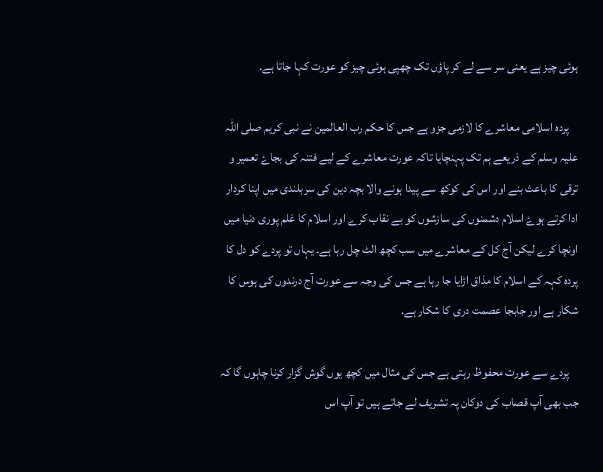ہوئی چیز ہے یعنی سر سے لے کر پاؤں تک چھپی ہوئی چیز کو عورت کہا جاتا ہے.

    پردہ اسلامی معاشرے کا لازمی جزو ہے جس کا حکم رب العالمین نے نبی کریم صلی اللہ علیہ وسلم کے ذریعے ہم تک پہنچایا تاکہ عورت معاشرے کے لیے فتنہ کی بجاۓ تعمیر و ترقی کا باعث بنے اور اس کی کوکھ سے پیدا ہونے والا بچہ دین کی سربلندی میں اپنا کردار ادا کرتے ہوۓ اسلام دشمنوں کی سازشوں کو بے نقاب کرے اور اسلام کا عَلم پوری دنیا میں اونچا کرے لیکن آج کل کے معاشرے میں سب کچھ الٹ چل رہا ہے۔ یہاں تو پردے کو دل کا پردہ کہہ کے اسلام کا مذاق اڑایا جا رہا ہے جس کی وجہ سے عورت آج درندوں کی ہوس کا شکار ہے اور جابجا عصمت دری کا شکار ہے.

    پردے سے عورت محفوظ رہتی ہے جس کی مثال میں کچھ یوں گوش گزار کرنا چاہوں گا کہ جب بھی آپ قصاب کی دوکان پہ تشریف لے جاتے ہیں تو آپ اس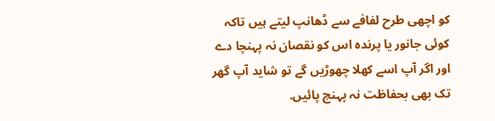کو اچھی طرح لفافے سے ڈھانپ لیتے ہیں تاکہ کوئی جانور یا پرندہ اس کو نقصان نہ پہنچا دے اور اگر آپ اسے کھلا چھوڑیں گے تو شاید آپ گھر تک بھی بحفاظت نہ پہنچ پائیں.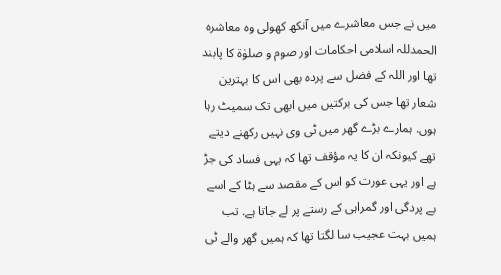میں نے جس معاشرے میں آنکھ کھولی وہ معاشرہ الحمدللہ اسلامی احکامات اور صوم و صلوٰۃ کا پابند تھا اور اللہ کے فضل سے پردہ بھی اس کا بہترین شعار تھا جس کی برکتیں میں ابھی تک سمیٹ رہا ہوں. ہمارے بڑے گھر میں ٹی وی نہیں رکھنے دیتے تھے کیونکہ ان کا یہ مؤقف تھا کہ یہی فساد کی جڑ ہے اور یہی عورت کو اس کے مقصد سے ہٹا کے اسے بے پردگی اور گمراہی کے رستے پر لے جاتا ہے. تب ہمیں بہت عجیب سا لگتا تھا کہ ہمیں گھر والے ٹی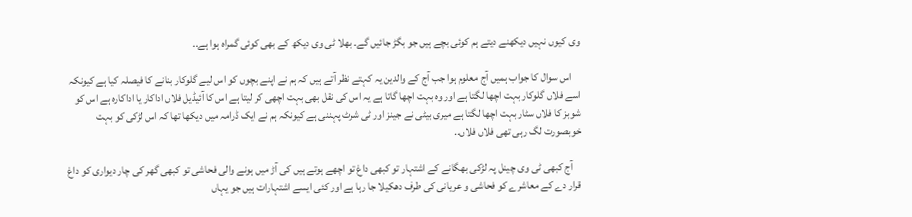وی کیوں نہیں دیکھنے دیتے ہم کوئی بچے ہیں جو بگڑ جائیں گے۔ بھلا ٹی وی دیکھ کے بھی کوئی گمراہ ہوا ہے..

    اس سوال کا جواب ہمیں آج معلوم ہوا جب آج کے والدین یہ کہتے نظر آتے ہیں کہ ہم نے اپنے بچوں کو اس لیے گلوکار بنانے کا فیصلہ کیا ہے کیونکہ اسے فلاں گلوکار بہت اچھا لگتا ہے اور وہ بہت اچھا گاتا ہے یہ اس کی نقل بھی بہت اچھی کر لیتا ہے اس کا آئیڈیل فلاں اداکار یا اداکارہ ہے اس کو شوبز کا فلاں سٹار بہت اچھا لگتا ہے میری بیٹی نے جینز اور ٹی شرٹ پہننی ہے کیونکہ ہم نے ایک ڈرامہ میں دیکھا تھا کہ اس لڑکی کو بہت خوبصورت لگ رہی تھی فلاں فلاں..

    آج کبھی ٹی وی چینل پہ لڑکی بھگانے کے اشتہار تو کبھی داغ تو اچھے ہوتے ہیں کی آڑ میں ہونے والی فحاشی تو کبھی گھر کی چار دیواری کو داغ قرار دے کے معاشرے کو فحاشی و عریانی کی طرف دھکیلا جا رہا ہے اور کئی ایسے اشتہارات ہیں جو یہاں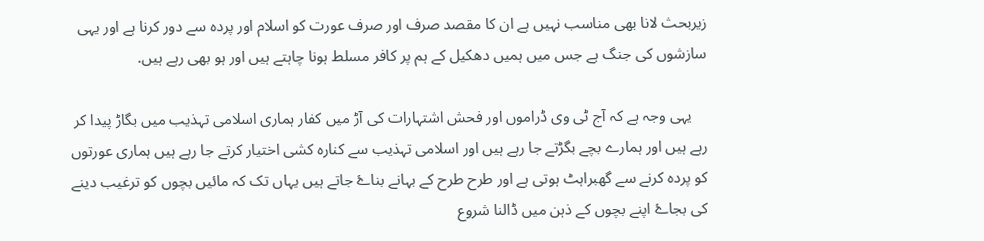زیربحث لانا بھی مناسب نہیں ہے ان کا مقصد صرف اور صرف عورت کو اسلام اور پردہ سے دور کرنا ہے اور یہی سازشوں کی جنگ ہے جس میں ہمیں دھکیل کے ہم پر کافر مسلط ہونا چاہتے ہیں اور ہو بھی رہے ہیں.

    یہی وجہ ہے کہ آج ٹی وی ڈراموں اور فحش اشتہارات کی آڑ میں کفار ہماری اسلامی تہذیب میں بگاڑ پیدا کر رہے ہیں اور ہمارے بچے بگڑتے جا رہے ہیں اور اسلامی تہذیب سے کنارہ کشی اختیار کرتے جا رہے ہیں ہماری عورتوں کو پردہ کرنے سے گھبراہٹ ہوتی ہے اور طرح طرح کے بہانے بناۓ جاتے ہیں یہاں تک کہ مائیں بچوں کو ترغیب دینے کی بجاۓ اپنے بچوں کے ذہن میں ڈالنا شروع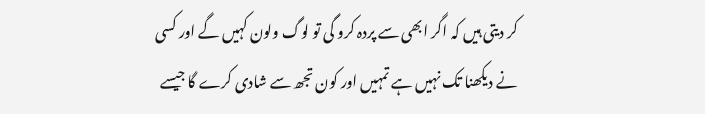کر دیتی ہیں کہ اگر ابھی سے پردہ کرو گی تو لوگ ولون کہیں گے اور کسی نے دیکھنا تک نہیں ہے تمہیں اور کون تجھ سے شادی کرے گا جیسے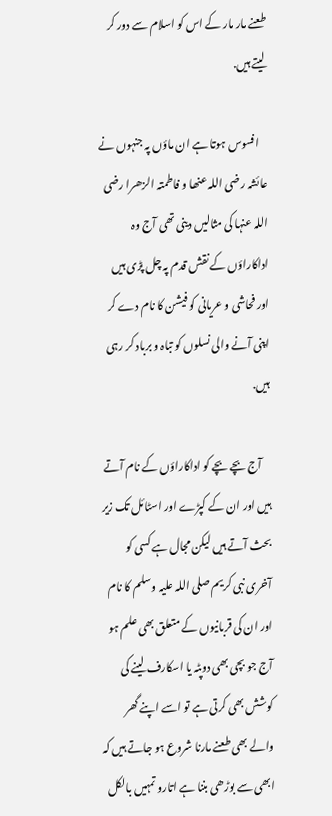طعنے مار مار کے اس کو اسلام سے دور کر لیتے ہیں.

    افسوس ہوتا ہے ان ماؤں پہ جنہوں نے عائشہ رضی اللہ عنھا و فاطمتہ الزھرا رضی اللہ عنہا کی مثالیں دینی تھی آج وہ اداکاراؤں کے نقش قدم پہ چل پڑی ہیں اور فحاشی و عریانی کو فیشن کا نام دے کر اپنی آنے والی نسلوں کو تباہ و برباد کر رہی ہیں.

    آج بچے بچے کو اداکاراؤں کے نام آتے ہیں اور ان کے کپڑے اور اسٹائل تک زیر بحث آتے ہیں لیکن مجال ہے کسی کو آخری نبی کریم صلی اللہ علیہ وسلم کا نام اور ان کی قربانیوں کے متعلق بھی علم ہو آج جو بچی بھی دوپٹہ یا اسکارف لینے کی کوشش بھی کرتی ہے تو اسے اپنے گھر والے بھی طعنے مارنا شروع ہو جاتے ہیں کہ ابھی سے بوڑھی بننا ہے اتارو تمہیں بالکل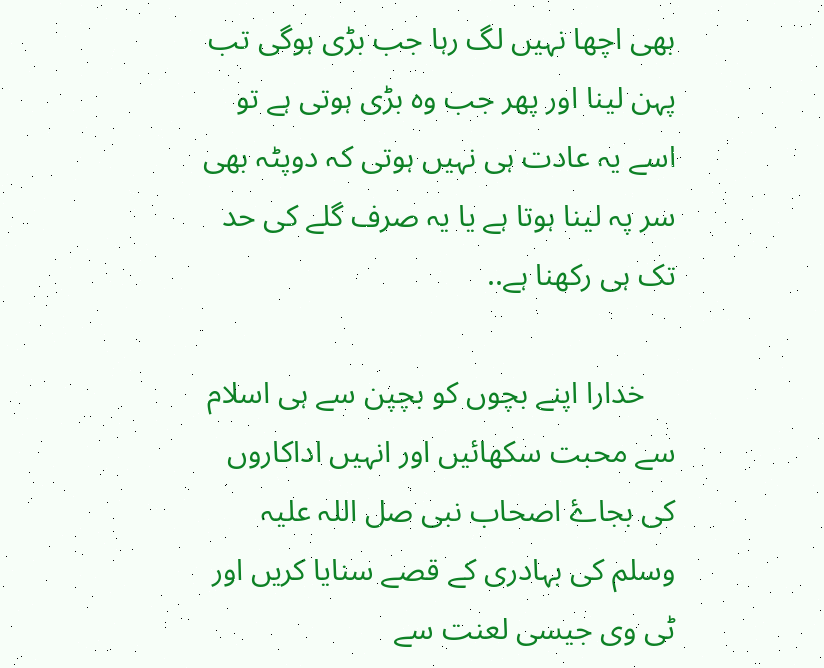بھی اچھا نہیں لگ رہا جب بڑی ہوگی تب پہن لینا اور پھر جب وہ بڑی ہوتی ہے تو اسے یہ عادت ہی نہیں ہوتی کہ دوپٹہ بھی سر پہ لینا ہوتا ہے یا یہ صرف گلے کی حد تک ہی رکھنا ہے..

    خدارا اپنے بچوں کو بچپن سے ہی اسلام سے محبت سکھائیں اور انہیں اداکاروں کی بجاۓ اصحاب نبی صل اللہ علیہ وسلم کی بہادری کے قصے سنایا کریں اور ٹی وی جیسی لعنت سے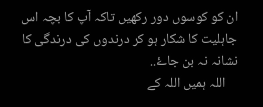ان کو کوسوں دور رکھیں تاکہ آپ کا بچہ اس جاہلیت کا شکار ہو کر درندوں کی درندگی کا نشانہ نہ بن جاۓ..
    اللہ ہمیں اللہ کے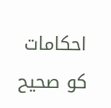احکامات کو صحیح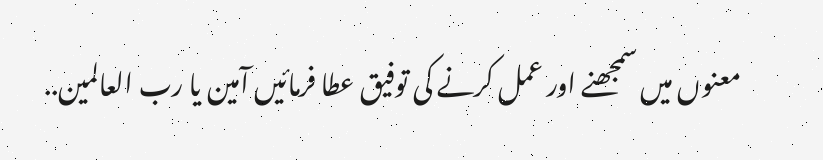معنوں میں سمجھنے اور عمل کرنے کی توفیق عطا فرمائیں آمین یا رب العالمین..